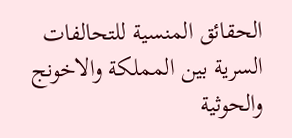الحقائق المنسية للتحالفات السرية بين المملكة والاخونج والحوثية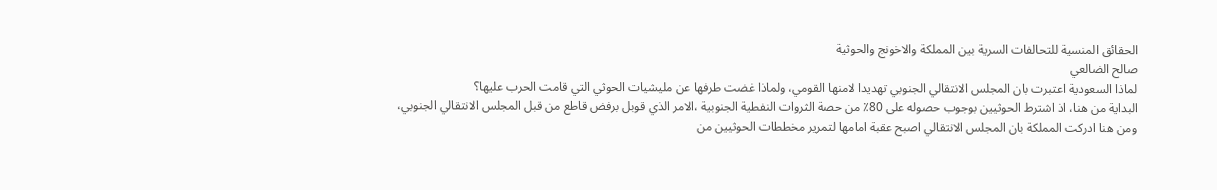الحقائق المنسية للتحالفات السرية بين المملكة والاخونج والحوثية
صالح الضالعي
لماذا السعودية اعتبرت بان المجلس الانتقالي الجنوبي تهديدا لامنها القومي، ولماذا غضت طرفها عن مليشيات الحوثي التي قامت الحرب عليها؟
البداية من هنا، اذ اشترط الحوثيين بوجوب حصوله على 80٪ من حصة الثروات النفطية الجنوبية ،الامر الذي قوبل برفض قاطع من قبل المجلس الانتقالي الجنوبي، ومن هنا ادركت المملكة بان المجلس الانتقالي اصبح عقبة امامها لتمرير مخططات الحوثيين من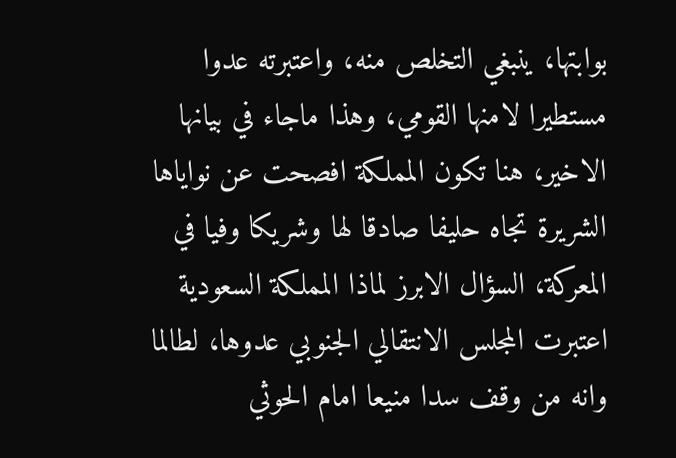بوابتها، ينبغي التخلص منه، واعتبرته عدوا مستطيرا لامنها القومي، وهذا ماجاء في بيانها الاخير، هنا تكون المملكة افصحت عن نواياها الشريرة تجاه حليفا صادقا لها وشريكا وفيا في المعركة، السؤال الابرز لماذا المملكة السعودية اعتبرت المجلس الانتقالي الجنوبي عدوها، لطالما وانه من وقف سدا منيعا امام الحوثي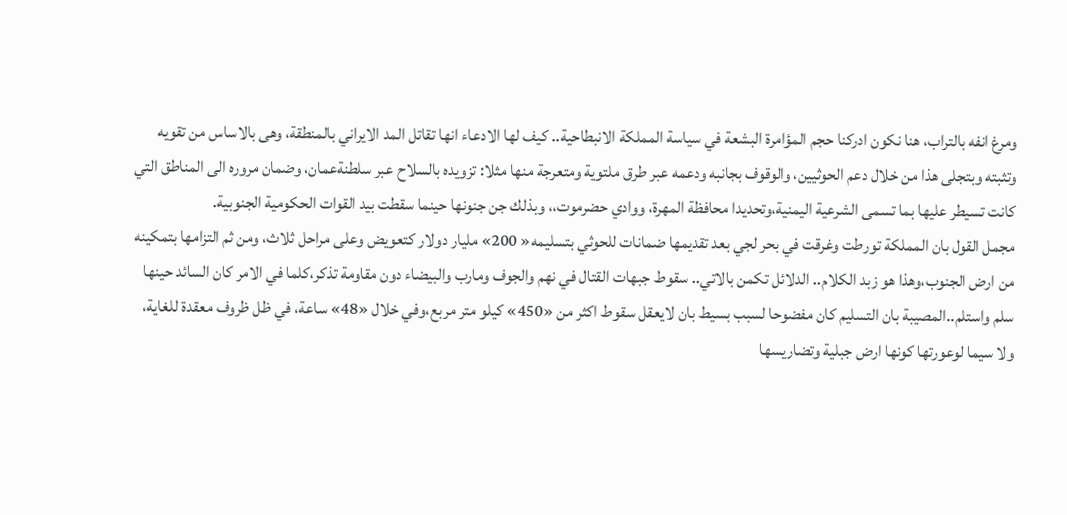ومرغ انفه بالتراب، هنا نكون ادركنا حجم المؤامرة البشعة في سياسة المملكة الانبطاحية.. كيف لها الادعاء انها تقاتل المد الايراني بالمنطقة، وهى بالاساس من تقويه وتثبته وبتجلى هذا من خلال دعم الحوثيين، والوقوف بجانبه ودعمه عبر طرق ملتوية ومتعرجة منها مثلا: تزويده بالسلاح عبر سلطنةعمان، وضمان مروره الى المناطق التي كانت تسيطر عليها بما تسمى الشرعية اليمنية،وتحديدا محافظة المهرة، ووادي حضرموت،، وبذلك جن جنونها حينما سقطت بيد القوات الحكومية الجنوبية.
مجمل القول بان المملكة تورطت وغرقت في بحر لجي بعد تقديمها ضمانات للحوثي بتسليمه« 200» مليار دولار كتعويض وعلى مراحل ثلاث، ومن ثم التزامها بتمكينه من ارض الجنوب،وهذا هو زبد الكلام.. الدلائل تكمن بالاتي.. سقوط جبهات القتال في نهم والجوف ومارب والبيضاء دون مقاومة تذكر،كلما في الامر كان السائد حينها سلم واستلم..المصيبة بان التسليم كان مفضوحا لسبب بسيط بان لايعقل سقوط اكثر من «450» كيلو متر مربع،وفي خلال «48» ساعة، في ظل ظروف معقدة للغاية، ولا سيما لوعورتها كونها ارض جبلية وتضاريسها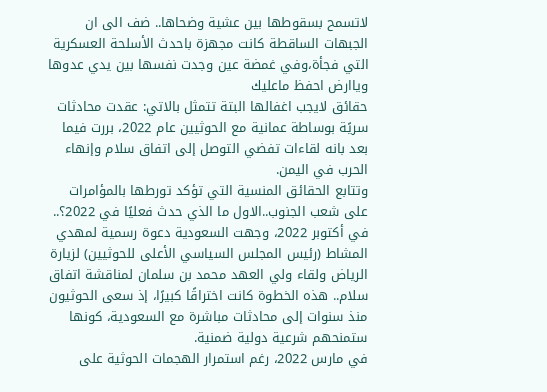لاتسمح بسقوطها بين عشية وضحاها.. ضف الى ان الجبهات الساقطة كانت مجهزة باحدث الأسلحة العسكرية التي فجأة،وفي غمضة عين وجدت نفسها بين يدي عدوها وياارض احفظ ماعليك
حقائق لايجب اغفالها البتة تتمثل بالاتي: عقدت محادثات سريًة بوساطة عمانية مع الحوثيين عام 2022، بررت فيما بعد بانه لقاءات تفضي التوصل إلى اتفاق سلام وإنهاء الحرب في اليمن.
وتتابع الحقائق المنسية التي تؤكد تورطها بالمؤامرات على شعب الجنوب..الاول ما الذي حدث فعليًا في 2022؟.. في أكتوبر 2022، وجهت السعودية دعوة رسمية لمهدي المشاط (رئيس المجلس السياسي الأعلى للحوثيين) لزيارة الرياض ولقاء ولي العهد محمد بن سلمان لمناقشة اتفاق سلام.. هذه الخطوة كانت اختراقًا كبيرًا، إذ سعى الحوثيون منذ سنوات إلى محادثات مباشرة مع السعودية، كونها ستمنحهم شرعية دولية ضمنية.
في مارس 2022، رغم استمرار الهجمات الحوثية على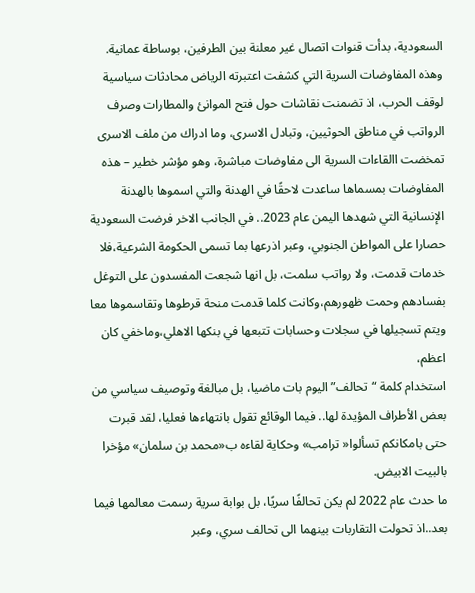السعودية، بدأت قنوات اتصال غير معلنة بين الطرفين، بوساطة عمانية.
وهذه المفاوضات السرية التي كشفت اعتبرته الرياض محادثات سياسية لوقف الحرب، اذ تضمنت نقاشات حول فتح الموانئ والمطارات وصرف الرواتب في مناطق الحوثيين، وتبادل الاسرى، وما ادراك من ملف الاسرى
تمخضت االقاءات السرية الى مفاوضات مباشرة، وهو مؤشر خطير – هذه المفاوضات بمسماها ساعدت لاحقًا في الهدنة والتي اسموها بالهدنة الإنسانية التي شهدها اليمن عام 2023.. في الجانب الاخر فرضت السعودية حصارا على المواطن الجنوبي، وعبر اذرعها بما تسمى الحكومة الشرعية،فلا خدمات قدمت، ولا رواتب سلمت، بل انها شجعت المفسدون على التوغل بفسادهم وحمت ظهورهم،وكانت كلما قدمت منحة قرطوها وتقاسموها معا ويتم تسجيلها في سجلات وحسابات تتبعها في بنكها الاهلي،وماخفي كان اعظم،
استخدام كلمة “تحالف” اليوم بات ماضيا، بل مبالغة وتوصيف سياسي من بعض الأطراف المؤيدة لها.. فيما الوقائع تقول بانتهاءها فعليا، لقد قبرت حتى بامكانكم تسألوا« ترامب» وحكاية لقاءه ب«محمد بن سلمان» مؤخرا بالبيت الابيض.
ما حدث عام 2022 لم يكن تحالفًا سريًا، بل بوابة سرية رسمت معالمها فيما بعد..اذ تحولت التقاربات بينهما الى تحالف سري، وعبر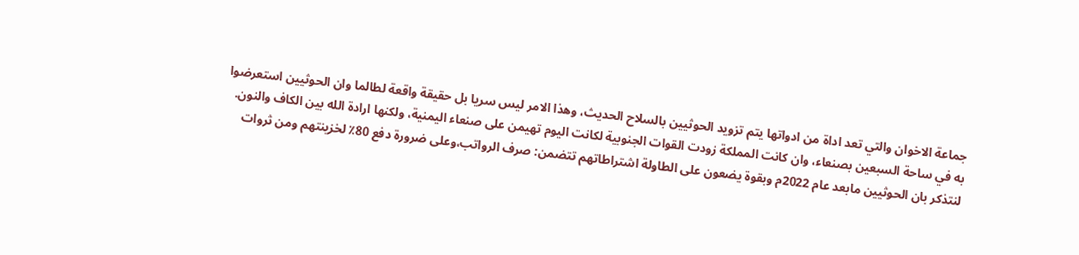جماعة الاخوان والتي تعد اداة من ادواتها يتم تزويد الحوثيين بالسلاح الحديث، وهذا الامر ليس سريا بل حقيقة واقعة لطالما وان الحوثيين استعرضوا به في ساحة السبعين بصنعاء، وان كانت المملكة زودت القوات الجنوبية لكانت اليوم تهيمن على صنعاء اليمنية، ولكنها ارادة الله بين الكاف والنون.
لنتذكر بان الحوثيين مابعد عام 2022م وبقوة يضعون على الطاولة اشتراطاتهم تتضمن: صرف الرواتب،وعلى ضرورة دفع 80٪ لخزينتهم ومن ثروات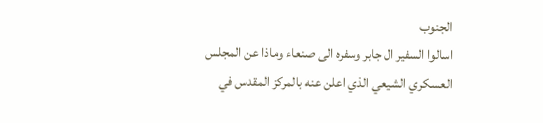الجنوب
اسالوا السفير ال جابر وسفره الى صنعاء وماذا عن المجلس العسكري الشيعي الذي اعلن عنه بالمركز المقدس في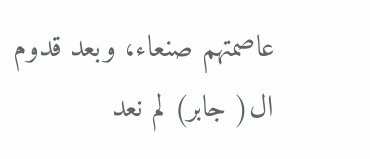عاصمتهم صنعاء، وبعد قدوم ال( جابر) لم نعد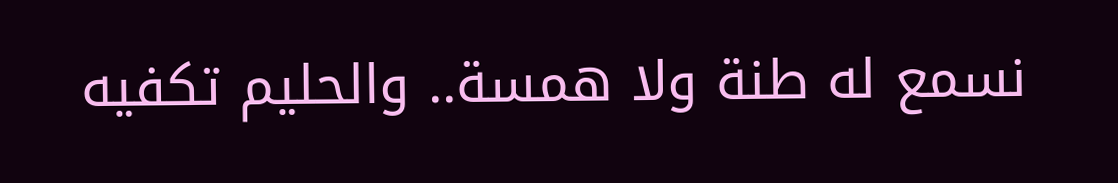نسمع له طنة ولا همسة.. والحليم تكفيه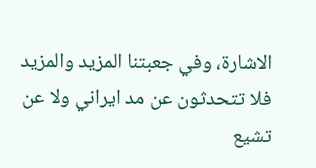الاشارة، وفي جعبتنا المزيد والمزيد فلا تتحدثون عن مد ايراني ولا عن تشيع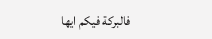فالبركة فيكم ايها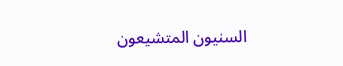السنيون المتشيعون